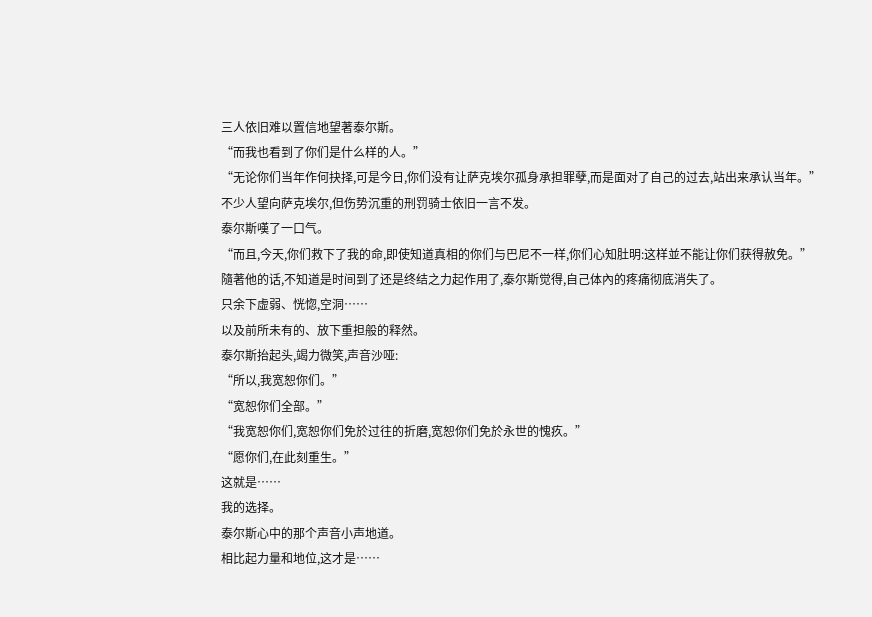三人依旧难以置信地望著泰尔斯。
“而我也看到了你们是什么样的人。”
“无论你们当年作何抉择,可是今日,你们没有让萨克埃尔孤身承担罪孽,而是面对了自己的过去,站出来承认当年。”
不少人望向萨克埃尔,但伤势沉重的刑罚骑士依旧一言不发。
泰尔斯嘆了一口气。
“而且,今天,你们救下了我的命,即使知道真相的你们与巴尼不一样,你们心知肚明:这样並不能让你们获得赦免。”
隨著他的话,不知道是时间到了还是终结之力起作用了,泰尔斯觉得,自己体內的疼痛彻底消失了。
只余下虚弱、恍惚,空洞……
以及前所未有的、放下重担般的释然。
泰尔斯抬起头,竭力微笑,声音沙哑:
“所以,我宽恕你们。”
“宽恕你们全部。”
“我宽恕你们,宽恕你们免於过往的折磨,宽恕你们免於永世的愧疚。”
“愿你们,在此刻重生。”
这就是……
我的选择。
泰尔斯心中的那个声音小声地道。
相比起力量和地位,这才是……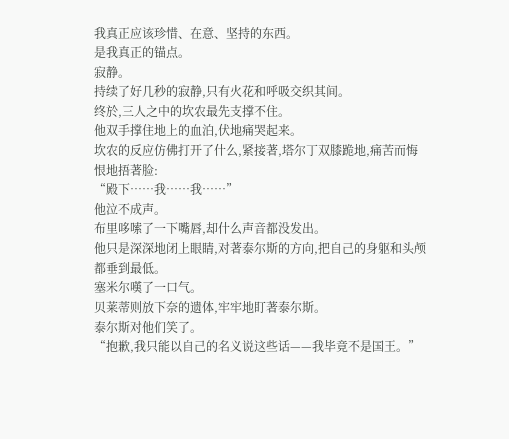我真正应该珍惜、在意、坚持的东西。
是我真正的锚点。
寂静。
持续了好几秒的寂静,只有火花和呼吸交织其间。
终於,三人之中的坎农最先支撑不住。
他双手撑住地上的血泊,伏地痛哭起来。
坎农的反应仿佛打开了什么,紧接著,塔尔丁双膝跪地,痛苦而悔恨地捂著脸:
“殿下……我……我……”
他泣不成声。
布里哆嗦了一下嘴唇,却什么声音都没发出。
他只是深深地闭上眼睛,对著泰尔斯的方向,把自己的身躯和头颅都垂到最低。
塞米尔嘆了一口气。
贝莱蒂则放下奈的遗体,牢牢地盯著泰尔斯。
泰尔斯对他们笑了。
“抱歉,我只能以自己的名义说这些话——我毕竟不是国王。”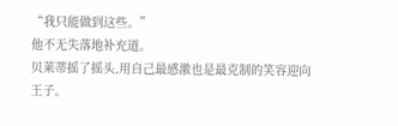“我只能做到这些。”
他不无失落地补充道。
贝莱蒂摇了摇头,用自己最感激也是最克制的笑容迎向王子。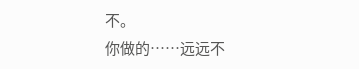不。
你做的……远远不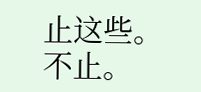止这些。
不止。